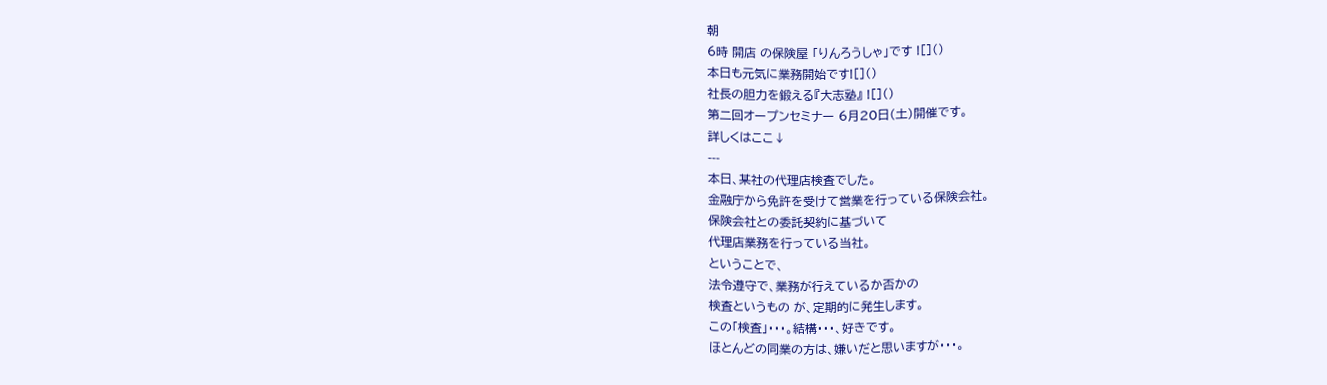朝
6時 開店 の保険屋 「りんろうしゃ」です ![]()
本日も元気に業務開始です![]()
社長の胆力を鍛える『大志塾』 ![]()
第二回オープンセミナー 6月20日(土)開催です。
詳しくはここ↓
---
本日、某社の代理店検査でした。
金融庁から免許を受けて営業を行っている保険会社。
保険会社との委託契約に基づいて
代理店業務を行っている当社。
ということで、
法令遵守で、業務が行えているか否かの
検査というもの が、定期的に発生します。
この「検査」・・・。結構・・・、好きです。
ほとんどの同業の方は、嫌いだと思いますが・・・。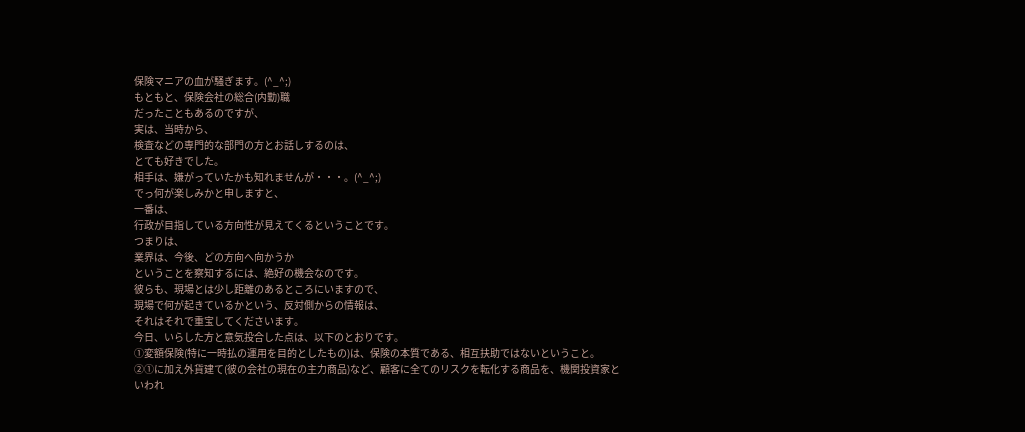保険マニアの血が騒ぎます。(^_^;)
もともと、保険会社の総合(内勤)職
だったこともあるのですが、
実は、当時から、
検査などの専門的な部門の方とお話しするのは、
とても好きでした。
相手は、嫌がっていたかも知れませんが・・・。(^_^;)
でっ何が楽しみかと申しますと、
一番は、
行政が目指している方向性が見えてくるということです。
つまりは、
業界は、今後、どの方向へ向かうか
ということを察知するには、絶好の機会なのです。
彼らも、現場とは少し距離のあるところにいますので、
現場で何が起きているかという、反対側からの情報は、
それはそれで重宝してくださいます。
今日、いらした方と意気投合した点は、以下のとおりです。
①変額保険(特に一時払の運用を目的としたもの)は、保険の本質である、相互扶助ではないということ。
②①に加え外貨建て(彼の会社の現在の主力商品)など、顧客に全てのリスクを転化する商品を、機関投資家といわれ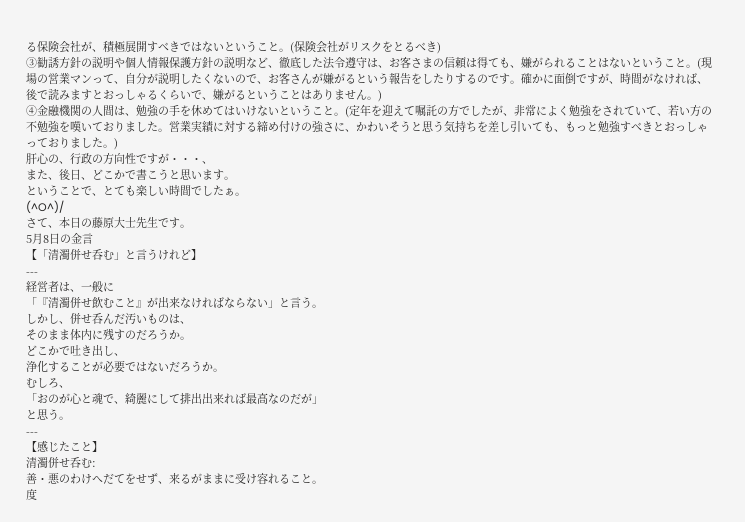る保険会社が、積極展開すべきではないということ。(保険会社がリスクをとるべき)
③勧誘方針の説明や個人情報保護方針の説明など、徹底した法令遵守は、お客さまの信頼は得ても、嫌がられることはないということ。(現場の営業マンって、自分が説明したくないので、お客さんが嫌がるという報告をしたりするのです。確かに面倒ですが、時間がなければ、後で読みますとおっしゃるくらいで、嫌がるということはありません。)
④金融機関の人間は、勉強の手を休めてはいけないということ。(定年を迎えて嘱託の方でしたが、非常によく勉強をされていて、若い方の不勉強を嘆いておりました。営業実績に対する締め付けの強さに、かわいそうと思う気持ちを差し引いても、もっと勉強すべきとおっしゃっておりました。)
肝心の、行政の方向性ですが・・・、
また、後日、どこかで書こうと思います。
ということで、とても楽しい時間でしたぁ。
(^O^)/
さて、本日の藤原大士先生です。
5月8日の金言
【「清濁併せ呑む」と言うけれど】
---
経営者は、一般に
「『清濁併せ飲むこと』が出来なければならない」と言う。
しかし、併せ呑んだ汚いものは、
そのまま体内に残すのだろうか。
どこかで吐き出し、
浄化することが必要ではないだろうか。
むしろ、
「おのが心と魂で、綺麗にして排出出来れば最高なのだが」
と思う。
---
【感じたこと】
清濁併せ呑む:
善・悪のわけへだてをせず、来るがままに受け容れること。
度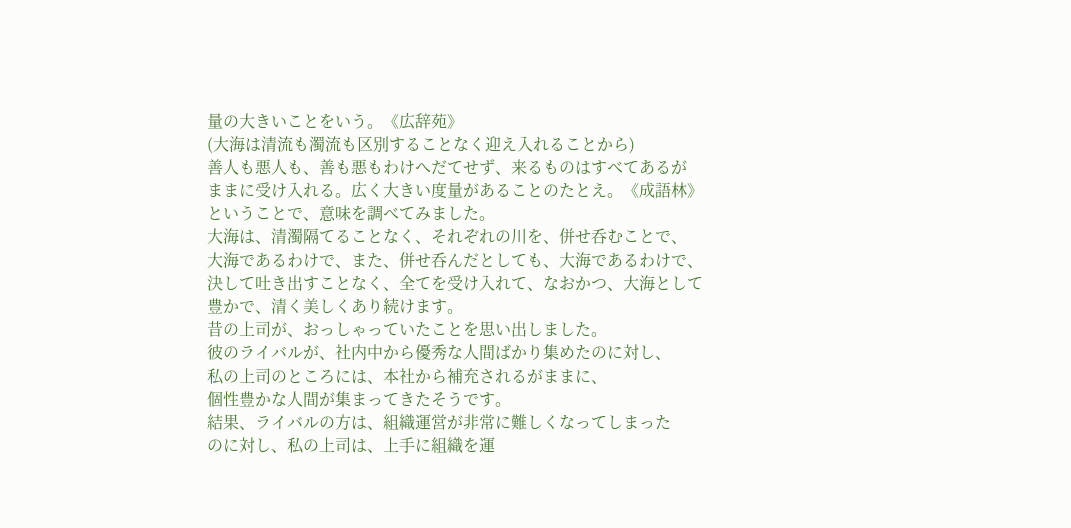量の大きいことをいう。《広辞苑》
(大海は清流も濁流も区別することなく迎え入れることから)
善人も悪人も、善も悪もわけへだてせず、来るものはすべてあるが
ままに受け入れる。広く大きい度量があることのたとえ。《成語林》
ということで、意味を調べてみました。
大海は、清濁隔てることなく、それぞれの川を、併せ呑むことで、
大海であるわけで、また、併せ呑んだとしても、大海であるわけで、
決して吐き出すことなく、全てを受け入れて、なおかつ、大海として
豊かで、清く美しくあり続けます。
昔の上司が、おっしゃっていたことを思い出しました。
彼のライバルが、社内中から優秀な人間ばかり集めたのに対し、
私の上司のところには、本社から補充されるがままに、
個性豊かな人間が集まってきたそうです。
結果、ライバルの方は、組織運営が非常に難しくなってしまった
のに対し、私の上司は、上手に組織を運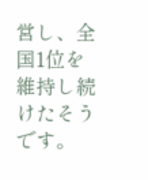営し、全国1位を
維持し続けたそうです。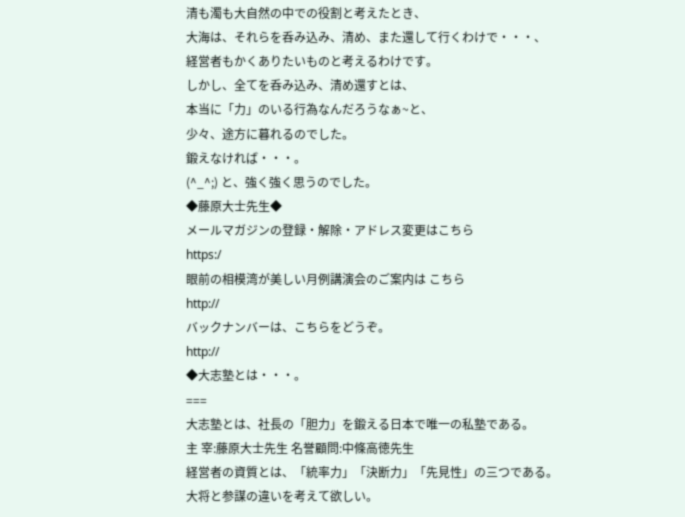清も濁も大自然の中での役割と考えたとき、
大海は、それらを呑み込み、清め、また還して行くわけで・・・、
経営者もかくありたいものと考えるわけです。
しかし、全てを呑み込み、清め還すとは、
本当に「力」のいる行為なんだろうなぁ~と、
少々、途方に暮れるのでした。
鍛えなければ・・・。
(^_^;) と、強く強く思うのでした。
◆藤原大士先生◆
メールマガジンの登録・解除・アドレス変更はこちら
https:/
眼前の相模湾が美しい月例講演会のご案内は こちら
http://
バックナンバーは、こちらをどうぞ。
http://
◆大志塾とは・・・。
===
大志塾とは、社長の「胆力」を鍛える日本で唯一の私塾である。
主 宰:藤原大士先生 名誉顧問:中條高徳先生
経営者の資質とは、「統率力」「決断力」「先見性」の三つである。
大将と参謀の違いを考えて欲しい。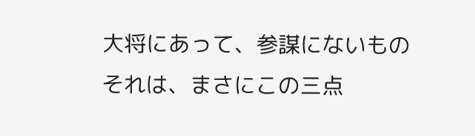大将にあって、参謀にないもの
それは、まさにこの三点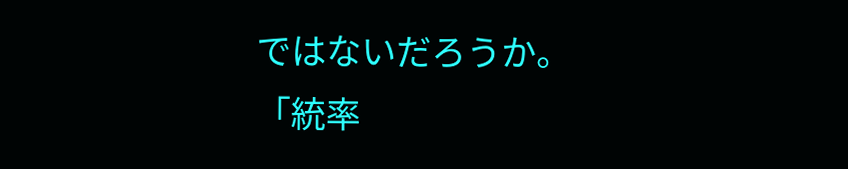ではないだろうか。
「統率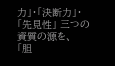力」・「決断力」・「先見性」 三つの資質の源を、
「胆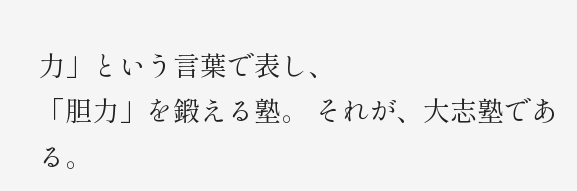力」という言葉で表し、
「胆力」を鍛える塾。 それが、大志塾である。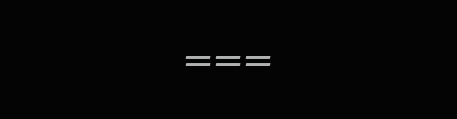===